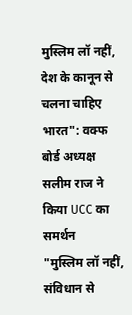मुस्लिम लॉ नहीं, देश के कानून से चलना चाहिए भारत": वक्फ बोर्ड अध्यक्ष सलीम राज ने किया UCC का समर्थन
"मुस्लिम लॉ नहीं, संविधान से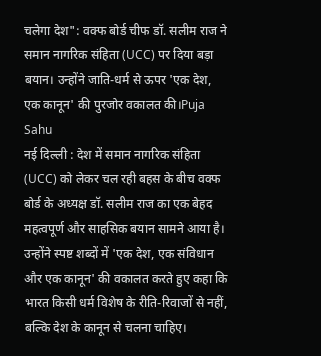चलेगा देश": वक्फ बोर्ड चीफ डॉ. सलीम राज ने समान नागरिक संहिता (UCC) पर दिया बड़ा बयान। उन्होंने जाति-धर्म से ऊपर 'एक देश, एक कानून' की पुरजोर वकालत की।Puja Sahu
नई दिल्ली : देश में समान नागरिक संहिता (UCC) को लेकर चल रही बहस के बीच वक्फ बोर्ड के अध्यक्ष डॉ. सलीम राज का एक बेहद महत्वपूर्ण और साहसिक बयान सामने आया है। उन्होंने स्पष्ट शब्दों में 'एक देश, एक संविधान और एक कानून' की वकालत करते हुए कहा कि भारत किसी धर्म विशेष के रीति-रिवाजों से नहीं, बल्कि देश के कानून से चलना चाहिए।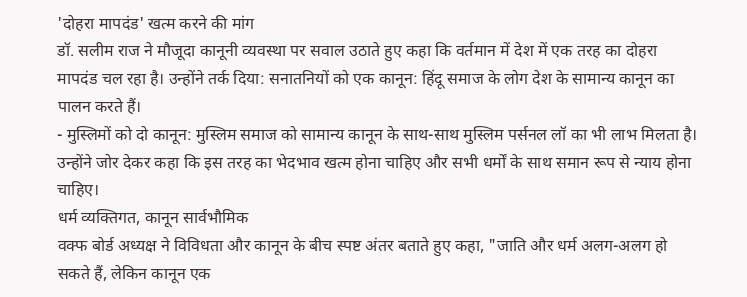'दोहरा मापदंड' खत्म करने की मांग
डॉ. सलीम राज ने मौजूदा कानूनी व्यवस्था पर सवाल उठाते हुए कहा कि वर्तमान में देश में एक तरह का दोहरा मापदंड चल रहा है। उन्होंने तर्क दिया: सनातनियों को एक कानून: हिंदू समाज के लोग देश के सामान्य कानून का पालन करते हैं।
- मुस्लिमों को दो कानून: मुस्लिम समाज को सामान्य कानून के साथ-साथ मुस्लिम पर्सनल लॉ का भी लाभ मिलता है। उन्होंने जोर देकर कहा कि इस तरह का भेदभाव खत्म होना चाहिए और सभी धर्मों के साथ समान रूप से न्याय होना चाहिए।
धर्म व्यक्तिगत, कानून सार्वभौमिक
वक्फ बोर्ड अध्यक्ष ने विविधता और कानून के बीच स्पष्ट अंतर बताते हुए कहा, "जाति और धर्म अलग-अलग हो सकते हैं, लेकिन कानून एक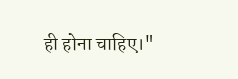ही होना चाहिए।"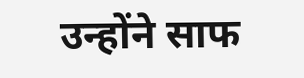उन्होंने साफ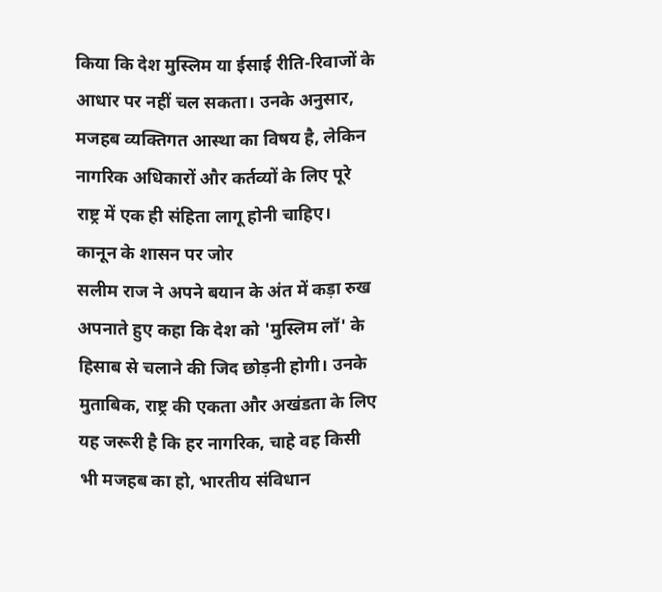किया कि देश मुस्लिम या ईसाई रीति-रिवाजों के आधार पर नहीं चल सकता। उनके अनुसार, मजहब व्यक्तिगत आस्था का विषय है, लेकिन नागरिक अधिकारों और कर्तव्यों के लिए पूरे राष्ट्र में एक ही संहिता लागू होनी चाहिए।
कानून के शासन पर जोर
सलीम राज ने अपने बयान के अंत में कड़ा रुख अपनाते हुए कहा कि देश को 'मुस्लिम लॉ' के हिसाब से चलाने की जिद छोड़नी होगी। उनके मुताबिक, राष्ट्र की एकता और अखंडता के लिए यह जरूरी है कि हर नागरिक, चाहे वह किसी भी मजहब का हो, भारतीय संविधान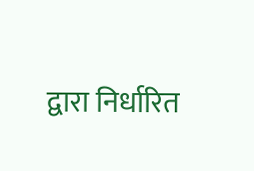द्वारा निर्धारित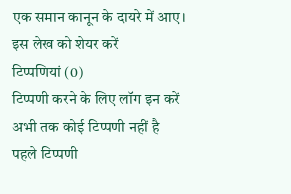एक समान कानून के दायरे में आए।
इस लेख को शेयर करें
टिप्पणियां (0)
टिप्पणी करने के लिए लॉग इन करें
अभी तक कोई टिप्पणी नहीं है
पहले टिप्पणी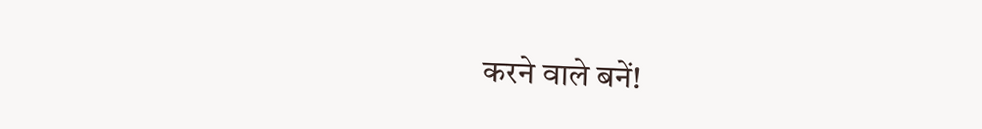करने वाले बनें!